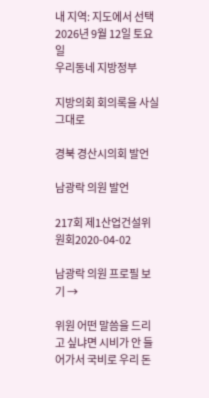내 지역: 지도에서 선택2026년 9월 12일 토요일
우리동네 지방정부

지방의회 회의록을 사실 그대로

경북 경산시의회 발언

남광락 의원 발언

217회 제1산업건설위원회2020-04-02

남광락 의원 프로필 보기 →

위원 어떤 말씀을 드리고 싶냐면 시비가 안 들어가서 국비로 우리 돈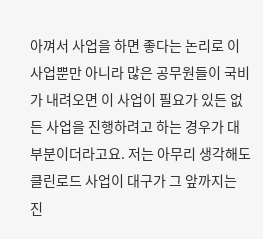아껴서 사업을 하면 좋다는 논리로 이 사업뿐만 아니라 많은 공무원들이 국비가 내려오면 이 사업이 필요가 있든 없든 사업을 진행하려고 하는 경우가 대부분이더라고요. 저는 아무리 생각해도 클린로드 사업이 대구가 그 앞까지는 진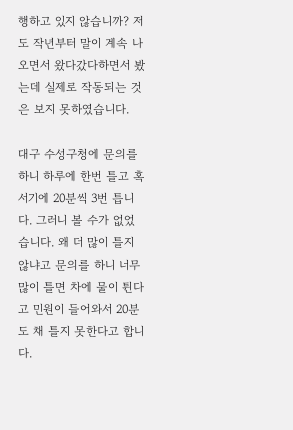행하고 있지 않습니까? 저도 작년부터 말이 계속 나오면서 왔다갔다하면서 봤는데 실제로 작동되는 것은 보지 못하였습니다.

대구 수성구청에 문의를 하니 하루에 한번 틀고 혹서기에 20분씩 3번 틉니다. 그러니 볼 수가 없었습니다. 왜 더 많이 틀지 않냐고 문의를 하니 너무 많이 틀면 차에 물이 튄다고 민원이 들어와서 20분도 채 틀지 못한다고 합니다.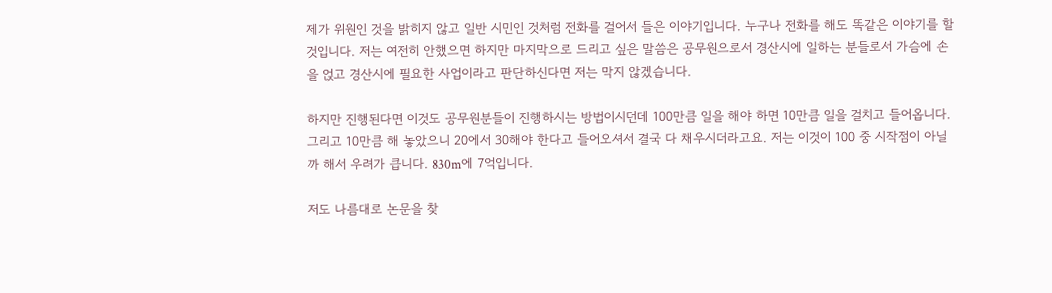제가 위원인 것을 밝히지 않고 일반 시민인 것처럼 전화를 걸어서 들은 이야기입니다. 누구나 전화를 해도 똑같은 이야기를 할 것입니다. 저는 여전히 안했으면 하지만 마지막으로 드리고 싶은 말씀은 공무원으로서 경산시에 일하는 분들로서 가슴에 손을 얹고 경산시에 필요한 사업이라고 판단하신다면 저는 막지 않겠습니다.

하지만 진행된다면 이것도 공무원분들이 진행하시는 방법이시던데 100만큼 일을 해야 하면 10만큼 일을 걸치고 들어옵니다. 그리고 10만큼 해 놓았으니 20에서 30해야 한다고 들어오셔서 결국 다 채우시더라고요. 저는 이것이 100 중 시작점이 아닐까 해서 우려가 큽니다. 830m에 7억입니다.

저도 나름대로 논문을 찾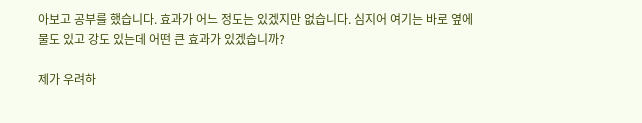아보고 공부를 했습니다. 효과가 어느 정도는 있겠지만 없습니다. 심지어 여기는 바로 옆에 물도 있고 강도 있는데 어떤 큰 효과가 있겠습니까?

제가 우려하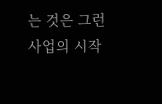는 것은 그런 사업의 시작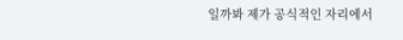일까봐 제가 공식적인 자리에서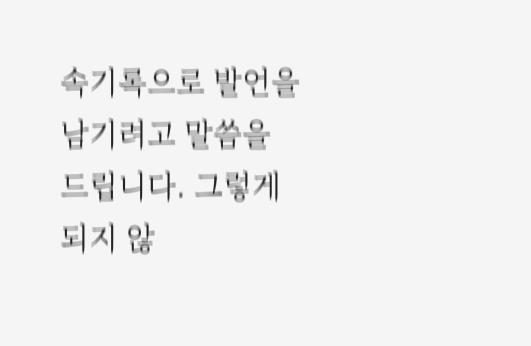속기록으로 발언을 남기려고 말씀을 드립니다. 그렇게 되지 않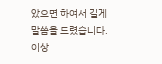았으면 하여서 길게 말씀을 드렸습니다. 이상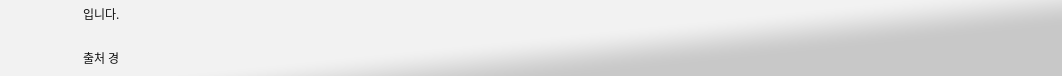입니다.

출처 경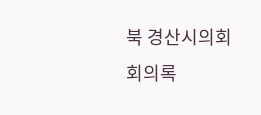북 경산시의회 회의록